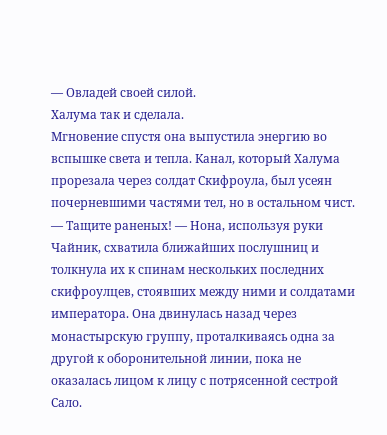— Овладей своей силой.
Халума так и сделала.
Мгновение спустя она выпустила энергию во вспышке света и тепла. Канал, который Халума прорезала через солдат Скифроула, был усеян почерневшими частями тел, но в остальном чист.
— Тащите раненых! — Нона, используя руки Чайник, схватила ближайших послушниц и толкнула их к спинам нескольких последних скифроулцев, стоявших между ними и солдатами императора. Она двинулась назад через монастырскую группу, проталкиваясь одна за другой к оборонительной линии, пока не оказалась лицом к лицу с потрясенной сестрой Сало.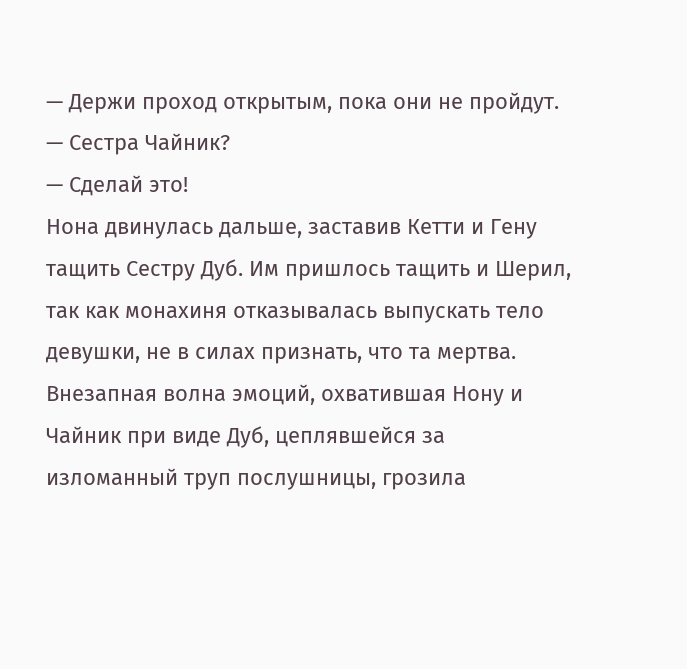— Держи проход открытым, пока они не пройдут.
— Сестра Чайник?
— Сделай это!
Нона двинулась дальше, заставив Кетти и Гену тащить Сестру Дуб. Им пришлось тащить и Шерил, так как монахиня отказывалась выпускать тело девушки, не в силах признать, что та мертва. Внезапная волна эмоций, охватившая Нону и Чайник при виде Дуб, цеплявшейся за изломанный труп послушницы, грозила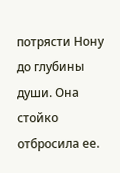потрясти Нону до глубины души. Она стойко отбросила ее.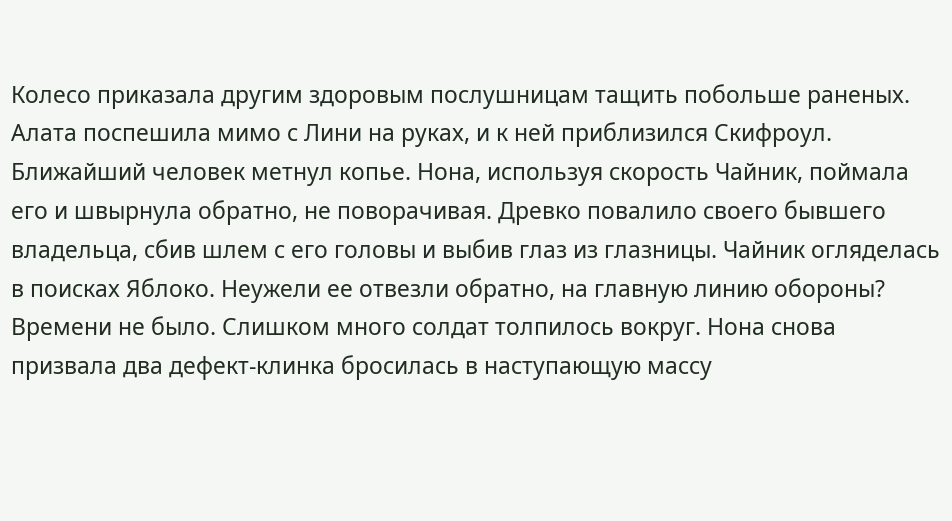Колесо приказала другим здоровым послушницам тащить побольше раненых. Алата поспешила мимо с Лини на руках, и к ней приблизился Скифроул. Ближайший человек метнул копье. Нона, используя скорость Чайник, поймала его и швырнула обратно, не поворачивая. Древко повалило своего бывшего владельца, сбив шлем с его головы и выбив глаз из глазницы. Чайник огляделась в поисках Яблоко. Неужели ее отвезли обратно, на главную линию обороны? Времени не было. Слишком много солдат толпилось вокруг. Нона снова призвала два дефект-клинка бросилась в наступающую массу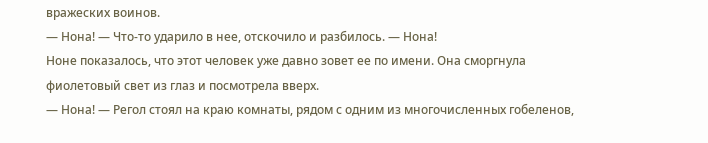вражеских воинов.
— Нона! — Что-то ударило в нее, отскочило и разбилось. — Нона!
Ноне показалось, что этот человек уже давно зовет ее по имени. Она сморгнула фиолетовый свет из глаз и посмотрела вверх.
— Нона! — Регол стоял на краю комнаты, рядом с одним из многочисленных гобеленов,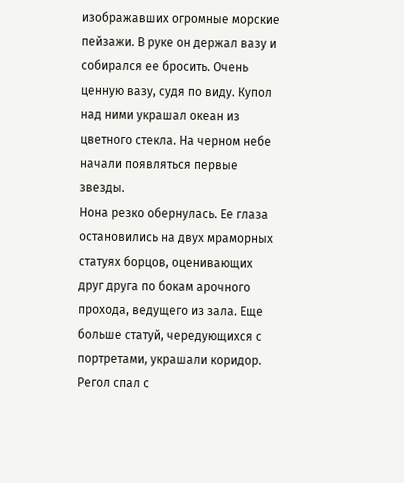изображавших огромные морские пейзажи. В руке он держал вазу и собирался ее бросить. Очень ценную вазу, судя по виду. Купол над ними украшал океан из цветного стекла. На черном небе начали появляться первые звезды.
Нона резко обернулась. Ее глаза остановились на двух мраморных статуях борцов, оценивающих друг друга по бокам арочного прохода, ведущего из зала. Еще больше статуй, чередующихся с портретами, украшали коридор.
Регол спал с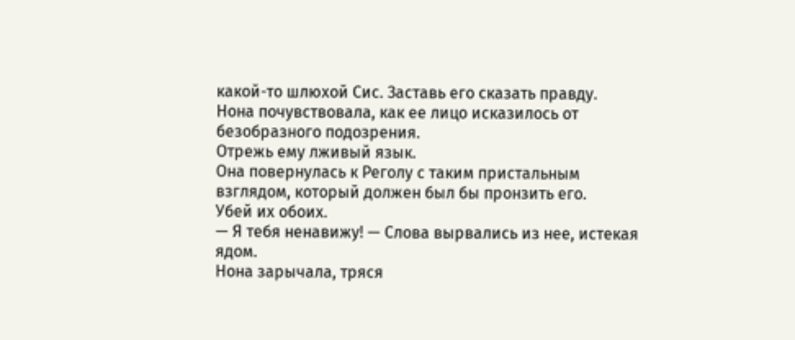какой-то шлюхой Сис. Заставь его сказать правду.
Нона почувствовала, как ее лицо исказилось от безобразного подозрения.
Отрежь ему лживый язык.
Она повернулась к Реголу с таким пристальным взглядом, который должен был бы пронзить его.
Убей их обоих.
— Я тебя ненавижу! — Слова вырвались из нее, истекая ядом.
Нона зарычала, тряся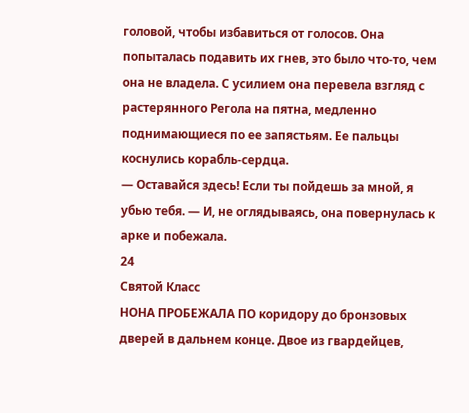головой, чтобы избавиться от голосов. Она попыталась подавить их гнев, это было что-то, чем она не владела. С усилием она перевела взгляд с растерянного Регола на пятна, медленно поднимающиеся по ее запястьям. Ее пальцы коснулись корабль-сердца.
— Оставайся здесь! Если ты пойдешь за мной, я убью тебя. — И, не оглядываясь, она повернулась к арке и побежала.
24
Святой Класс
НОНА ПРОБЕЖАЛА ПО коридору до бронзовых дверей в дальнем конце. Двое из гвардейцев,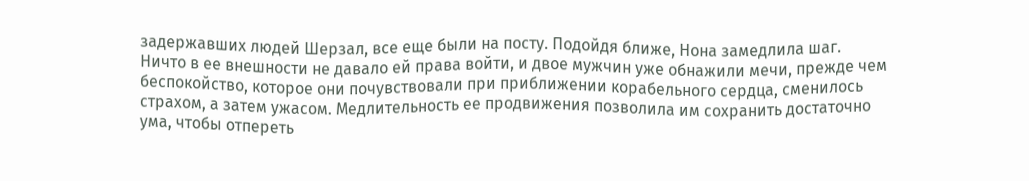задержавших людей Шерзал, все еще были на посту. Подойдя ближе, Нона замедлила шаг. Ничто в ее внешности не давало ей права войти, и двое мужчин уже обнажили мечи, прежде чем беспокойство, которое они почувствовали при приближении корабельного сердца, сменилось страхом, а затем ужасом. Медлительность ее продвижения позволила им сохранить достаточно ума, чтобы отпереть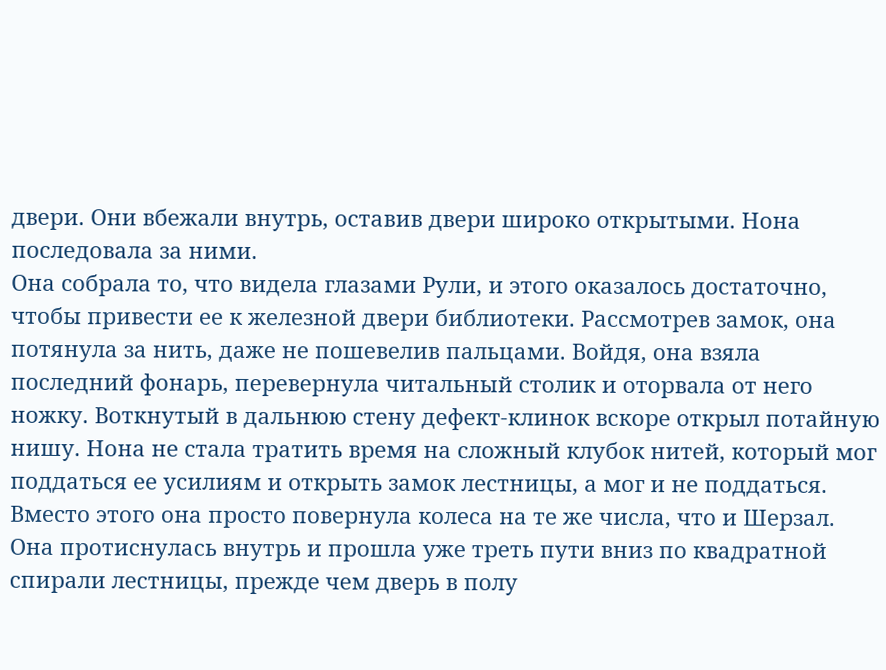двери. Они вбежали внутрь, оставив двери широко открытыми. Нона последовала за ними.
Она собрала то, что видела глазами Рули, и этого оказалось достаточно, чтобы привести ее к железной двери библиотеки. Рассмотрев замок, она потянула за нить, даже не пошевелив пальцами. Войдя, она взяла последний фонарь, перевернула читальный столик и оторвала от него ножку. Воткнутый в дальнюю стену дефект-клинок вскоре открыл потайную нишу. Нона не стала тратить время на сложный клубок нитей, который мог поддаться ее усилиям и открыть замок лестницы, а мог и не поддаться. Вместо этого она просто повернула колеса на те же числа, что и Шерзал. Она протиснулась внутрь и прошла уже треть пути вниз по квадратной спирали лестницы, прежде чем дверь в полу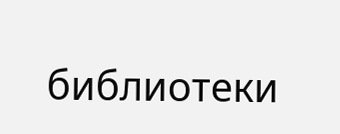библиотеки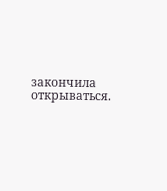закончила открываться.